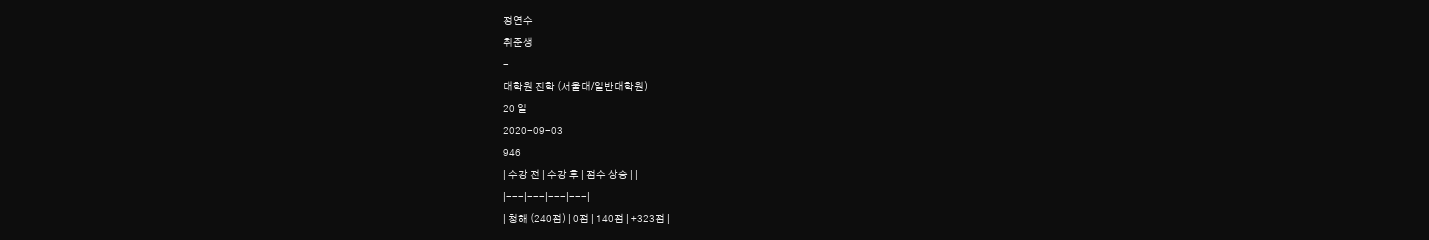정연수
취준생
-
대학원 진학 (서울대/일반대학원)
20 일
2020-09-03
946
| 수강 전 | 수강 후 | 점수 상승 | |
|---|---|---|---|
| 청해 (240점) | 0점 | 140점 | +323점 |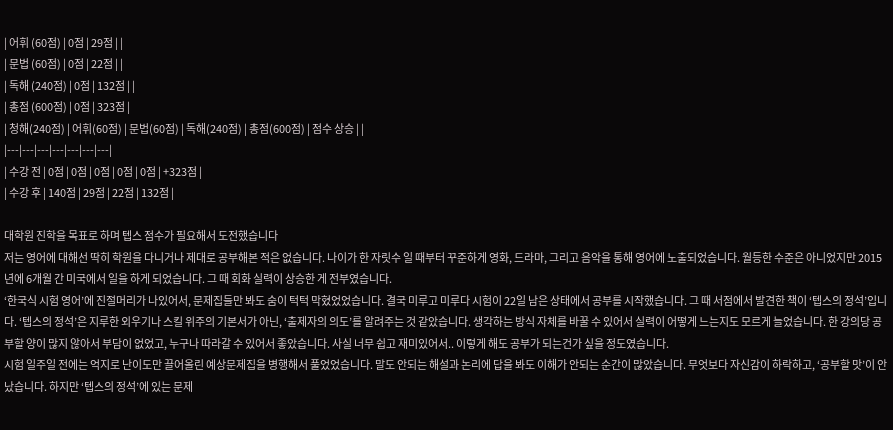| 어휘 (60점) | 0점 | 29점 | |
| 문법 (60점) | 0점 | 22점 | |
| 독해 (240점) | 0점 | 132점 | |
| 총점 (600점) | 0점 | 323점 |
| 청해(240점) | 어휘(60점) | 문법(60점) | 독해(240점) | 총점(600점) | 점수 상승 | |
|---|---|---|---|---|---|---|
| 수강 전 | 0점 | 0점 | 0점 | 0점 | 0점 | +323점 |
| 수강 후 | 140점 | 29점 | 22점 | 132점 |

대학원 진학을 목표로 하며 텝스 점수가 필요해서 도전했습니다
저는 영어에 대해선 딱히 학원을 다니거나 제대로 공부해본 적은 없습니다. 나이가 한 자릿수 일 때부터 꾸준하게 영화, 드라마, 그리고 음악을 통해 영어에 노출되었습니다. 월등한 수준은 아니었지만 2015년에 6개월 간 미국에서 일을 하게 되었습니다. 그 때 회화 실력이 상승한 게 전부였습니다.
‘한국식 시험 영어’에 진절머리가 나있어서, 문제집들만 봐도 숨이 턱턱 막혔었었습니다. 결국 미루고 미루다 시험이 22일 남은 상태에서 공부를 시작했습니다. 그 때 서점에서 발견한 책이 ‘텝스의 정석’입니다. ‘텝스의 정석’은 지루한 외우기나 스킬 위주의 기본서가 아닌, ‘출제자의 의도’를 알려주는 것 같았습니다. 생각하는 방식 자체를 바꿀 수 있어서 실력이 어떻게 느는지도 모르게 늘었습니다. 한 강의당 공부할 양이 많지 않아서 부담이 없었고, 누구나 따라갈 수 있어서 좋았습니다. 사실 너무 쉽고 재미있어서.. 이렇게 해도 공부가 되는건가 싶을 정도였습니다.
시험 일주일 전에는 억지로 난이도만 끌어올린 예상문제집을 병행해서 풀었었습니다. 말도 안되는 해설과 논리에 답을 봐도 이해가 안되는 순간이 많았습니다. 무엇보다 자신감이 하락하고, ‘공부할 맛’이 안났습니다. 하지만 ‘텝스의 정석’에 있는 문제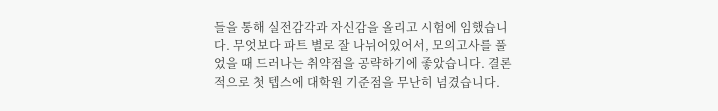들을 통해 실전감각과 자신감을 올리고 시험에 임했습니다. 무엇보다 파트 별로 잘 나뉘어있어서, 모의고사를 풀었을 때 드러나는 취약점을 공략하기에 좋았습니다. 결론적으로 첫 텝스에 대학원 기준점을 무난히 넘겼습니다.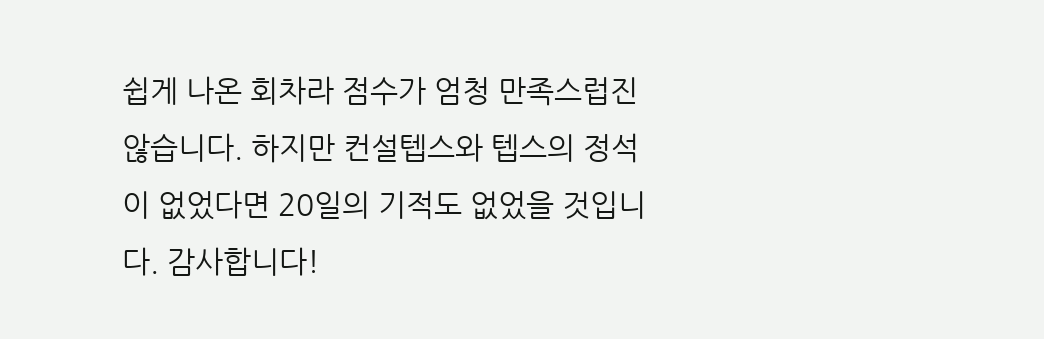쉽게 나온 회차라 점수가 엄청 만족스럽진 않습니다. 하지만 컨설텝스와 텝스의 정석이 없었다면 20일의 기적도 없었을 것입니다. 감사합니다!